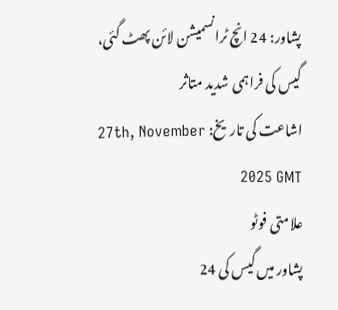پشاور: 24 انچ ٹرانسمیشن لائن پھٹ گئی، گیس کی فراہمی شدید متاثر
اشاعت کی تاریخ: 27th, November 2025 GMT
علامتی فوٹو
پشاور میں گیس کی 24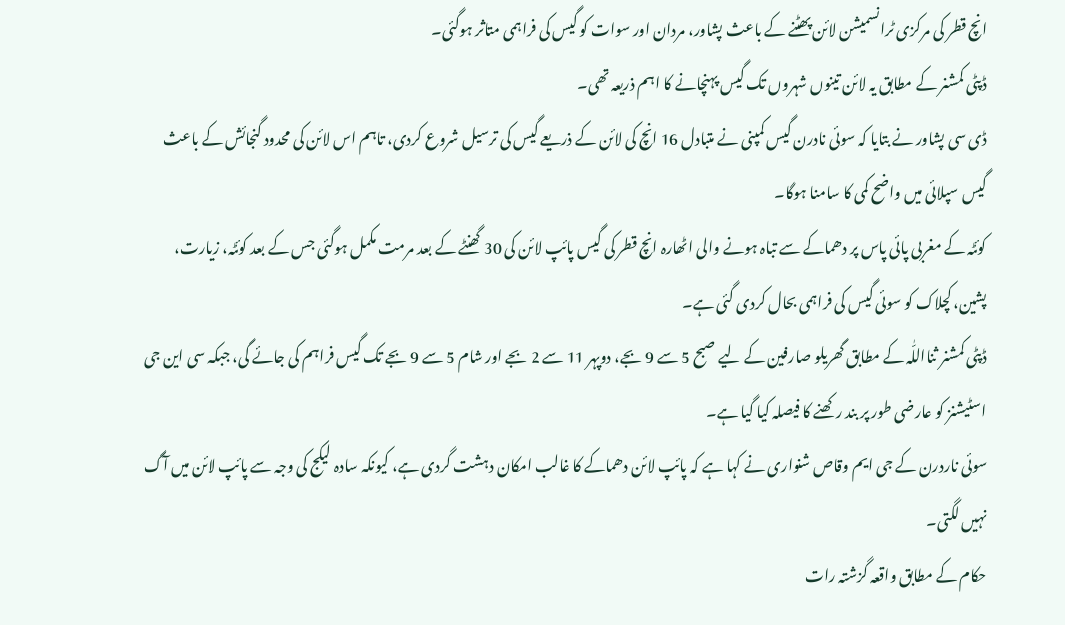انچ قطر کی مرکزی ٹرانسمیشن لائن پھٹنے کے باعث پشاور، مردان اور سوات کو گیس کی فراہمی متاثر ہوگئی۔
ڈپٹی کمشنر کے مطابق یہ لائن تینوں شہروں تک گیس پہنچانے کا اہم ذریعہ تھی۔
ڈی سی پشاور نے بتایا کہ سوئی نادرن گیس کمپنی نے متبادل 16 انچ کی لائن کے ذریعے گیس کی ترسیل شروع کردی، تاہم اس لائن کی محدود گنجائش کے باعث گیس سپلائی میں واضح کمی کا سامنا ہوگا۔
کوئٹہ کے مغربی پائی پاس پر دھماکے سے تباہ ہونے والی اٹھارہ انچ قطر کی گیس پائپ لائن کی 30 گھنٹے کے بعد مرمت مکمل ہوگئی جس کے بعد کوئٹہ، زیارت، پشین، کچلاک کو سوئی گیس کی فراہمی بحال کردی گئی ہے۔
ڈپٹی کمشنر ثنااللّٰہ کے مطابق گھریلو صارفین کے لیے صبح 5 سے 9 بجے، دوپہر 11 سے 2 بجے اور شام 5 سے 9 بجے تک گیس فراہم کی جائے گی، جبکہ سی این جی اسٹیشنز کو عارضی طور پر بند رکھنے کا فیصلہ کیا گیا ہے۔
سوئی ناردرن کے جی ایم وقاص شنواری نے کہا ہے کہ پائپ لائن دھماکے کا غالب امکان دہشت گردی ہے، کیونکہ سادہ لیکج کی وجہ سے پائپ لائن میں آگ نہیں لگتی۔
حکام کے مطابق واقعہ گزشتہ رات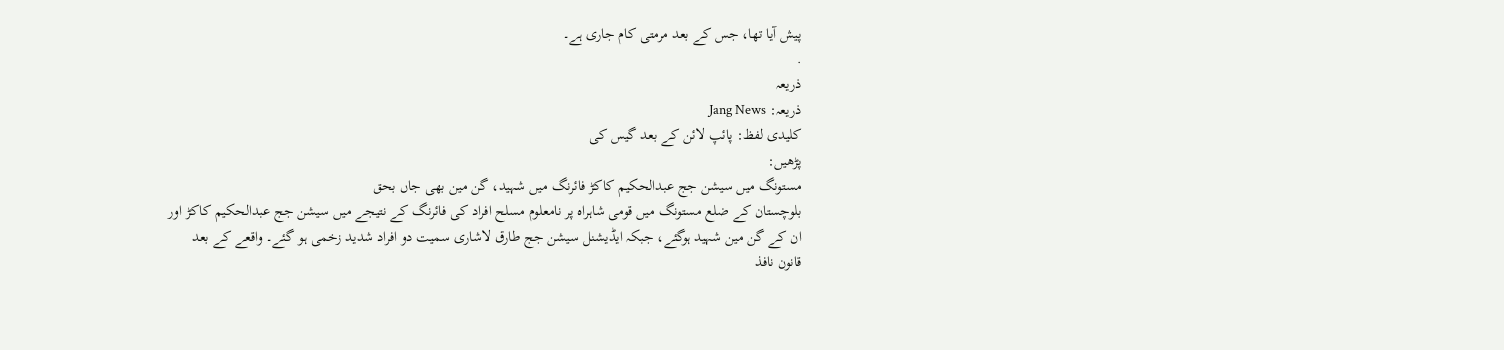پیش آیا تھا، جس کے بعد مرمتی کام جاری ہے۔
.
ذریعہ
ذریعہ: Jang News
کلیدی لفظ: پائپ لائن کے بعد گیس کی
پڑھیں:
مستونگ میں سیشن جج عبدالحکیم کاکڑ فائرنگ میں شہید، گن مین بھی جاں بحق
بلوچستان کے ضلع مستونگ میں قومی شاہراہ پر نامعلوم مسلح افراد کی فائرنگ کے نتیجے میں سیشن جج عبدالحکیم کاکڑ اور ان کے گن مین شہید ہوگئے، جبکہ ایڈیشنل سیشن جج طارق لاشاری سمیت دو افراد شدید زخمی ہو گئے۔ واقعے کے بعد قانون نافذ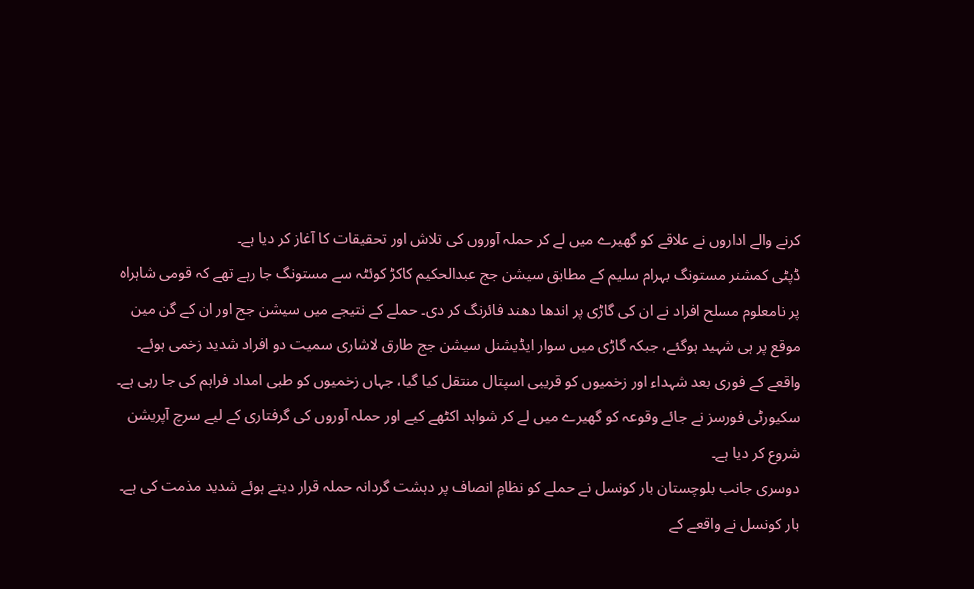کرنے والے اداروں نے علاقے کو گھیرے میں لے کر حملہ آوروں کی تلاش اور تحقیقات کا آغاز کر دیا ہے۔
ڈپٹی کمشنر مستونگ بہرام سلیم کے مطابق سیشن جج عبدالحکیم کاکڑ کوئٹہ سے مستونگ جا رہے تھے کہ قومی شاہراہ پر نامعلوم مسلح افراد نے ان کی گاڑی پر اندھا دھند فائرنگ کر دی۔ حملے کے نتیجے میں سیشن جج اور ان کے گن مین موقع پر ہی شہید ہوگئے، جبکہ گاڑی میں سوار ایڈیشنل سیشن جج طارق لاشاری سمیت دو افراد شدید زخمی ہوئے۔
واقعے کے فوری بعد شہداء اور زخمیوں کو قریبی اسپتال منتقل کیا گیا، جہاں زخمیوں کو طبی امداد فراہم کی جا رہی ہے۔ سکیورٹی فورسز نے جائے وقوعہ کو گھیرے میں لے کر شواہد اکٹھے کیے اور حملہ آوروں کی گرفتاری کے لیے سرچ آپریشن شروع کر دیا ہے۔
دوسری جانب بلوچستان بار کونسل نے حملے کو نظامِ انصاف پر دہشت گردانہ حملہ قرار دیتے ہوئے شدید مذمت کی ہے۔ بار کونسل نے واقعے کے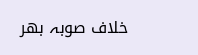خلاف صوبہ بھر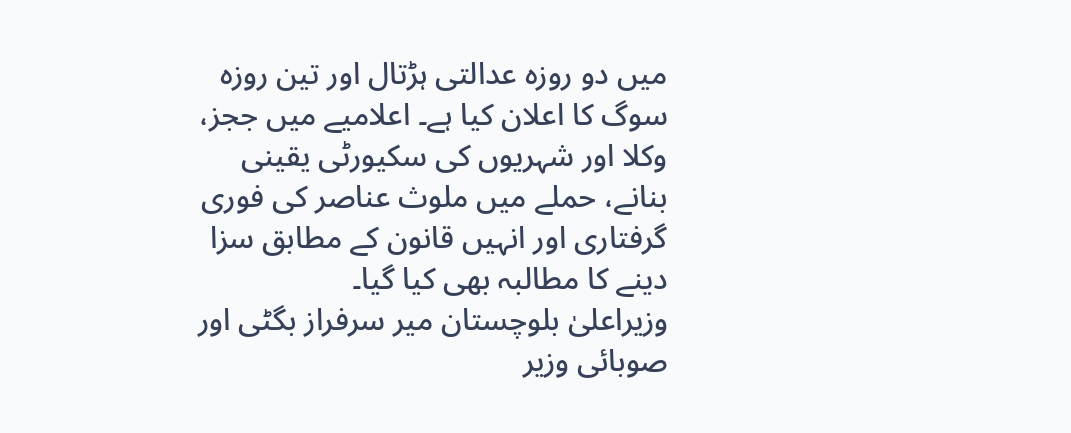میں دو روزہ عدالتی ہڑتال اور تین روزہ سوگ کا اعلان کیا ہے۔ اعلامیے میں ججز، وکلا اور شہریوں کی سکیورٹی یقینی بنانے، حملے میں ملوث عناصر کی فوری گرفتاری اور انہیں قانون کے مطابق سزا دینے کا مطالبہ بھی کیا گیا۔
وزیراعلیٰ بلوچستان میر سرفراز بگٹی اور صوبائی وزیر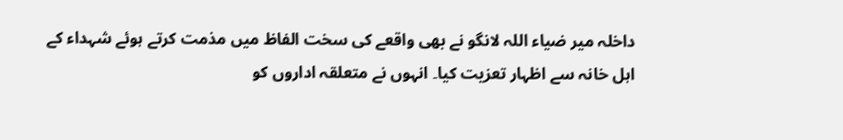داخلہ میر ضیاء اللہ لانگو نے بھی واقعے کی سخت الفاظ میں مذمت کرتے ہوئے شہداء کے اہل خانہ سے اظہار تعزیت کیا۔ انہوں نے متعلقہ اداروں کو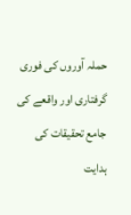حملہ آوروں کی فوری گرفتاری اور واقعے کی جامع تحقیقات کی ہدایت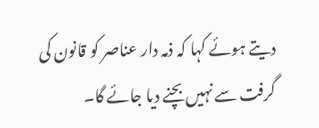دیتے ہوئے کہا کہ ذمہ دار عناصر کو قانون کی گرفت سے نہیں بچنے دیا جائے گا۔